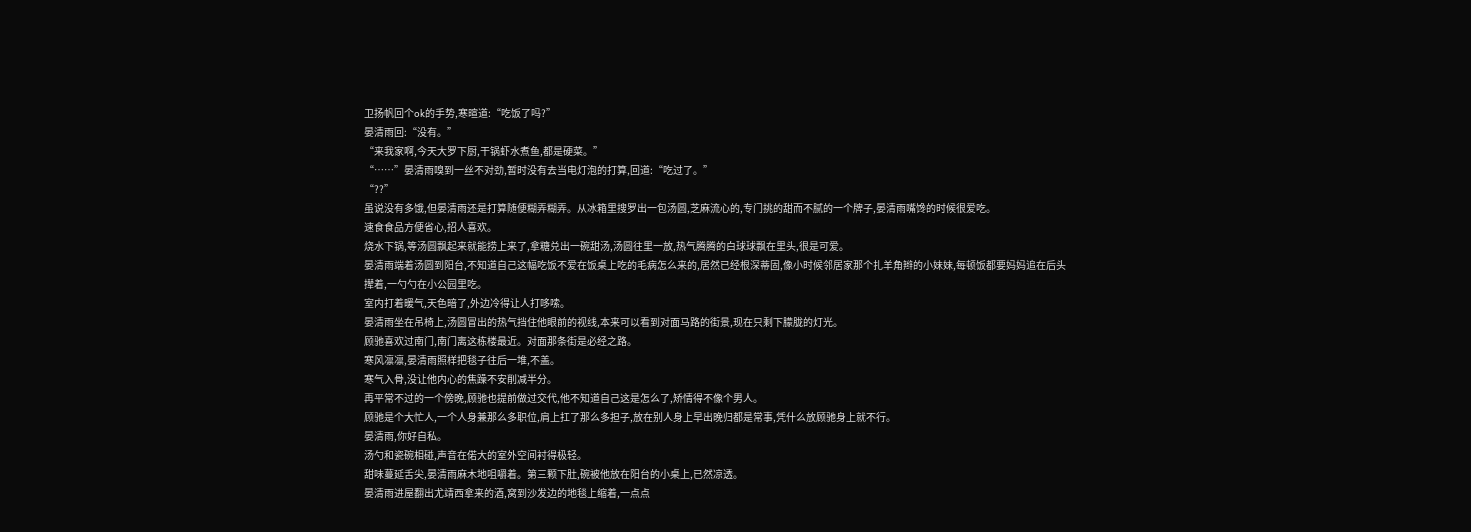卫扬帆回个ok的手势,寒暄道:“吃饭了吗?”
晏清雨回:“没有。”
“来我家啊,今天大罗下厨,干锅虾水煮鱼,都是硬菜。”
“……”晏清雨嗅到一丝不对劲,暂时没有去当电灯泡的打算,回道:“吃过了。”
“??”
虽说没有多饿,但晏清雨还是打算随便糊弄糊弄。从冰箱里搜罗出一包汤圆,芝麻流心的,专门挑的甜而不腻的一个牌子,晏清雨嘴馋的时候很爱吃。
速食食品方便省心,招人喜欢。
烧水下锅,等汤圆飘起来就能捞上来了,拿糖兑出一碗甜汤,汤圆往里一放,热气腾腾的白球球飘在里头,很是可爱。
晏清雨端着汤圆到阳台,不知道自己这幅吃饭不爱在饭桌上吃的毛病怎么来的,居然已经根深蒂固,像小时候邻居家那个扎羊角辫的小妹妹,每顿饭都要妈妈追在后头撵着,一勺勺在小公园里吃。
室内打着暖气,天色暗了,外边冷得让人打哆嗦。
晏清雨坐在吊椅上,汤圆冒出的热气挡住他眼前的视线,本来可以看到对面马路的街景,现在只剩下朦胧的灯光。
顾驰喜欢过南门,南门离这栋楼最近。对面那条街是必经之路。
寒风凛凛,晏清雨照样把毯子往后一堆,不盖。
寒气入骨,没让他内心的焦躁不安削减半分。
再平常不过的一个傍晚,顾驰也提前做过交代,他不知道自己这是怎么了,矫情得不像个男人。
顾驰是个大忙人,一个人身兼那么多职位,肩上扛了那么多担子,放在别人身上早出晚归都是常事,凭什么放顾驰身上就不行。
晏清雨,你好自私。
汤勺和瓷碗相碰,声音在偌大的室外空间衬得极轻。
甜味蔓延舌尖,晏清雨麻木地咀嚼着。第三颗下肚,碗被他放在阳台的小桌上,已然凉透。
晏清雨进屋翻出尤靖西拿来的酒,窝到沙发边的地毯上缩着,一点点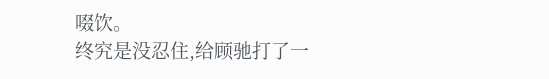啜饮。
终究是没忍住,给顾驰打了一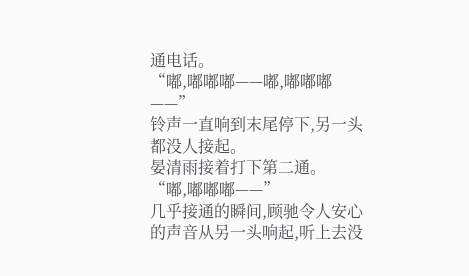通电话。
“嘟,嘟嘟嘟——嘟,嘟嘟嘟——”
铃声一直响到末尾停下,另一头都没人接起。
晏清雨接着打下第二通。
“嘟,嘟嘟嘟——”
几乎接通的瞬间,顾驰令人安心的声音从另一头响起,听上去没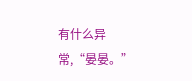有什么异常,“晏晏。”